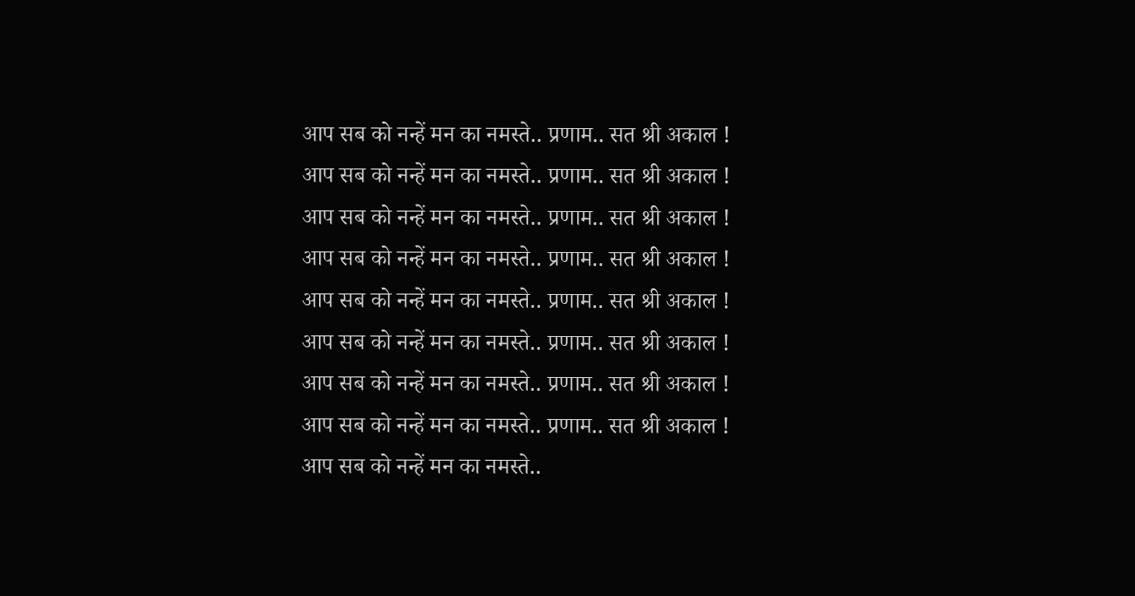आप सब को नन्हें मन का नमस्ते.. प्रणाम.. सत श्री अकाल !
आप सब को नन्हें मन का नमस्ते.. प्रणाम.. सत श्री अकाल !
आप सब को नन्हें मन का नमस्ते.. प्रणाम.. सत श्री अकाल !
आप सब को नन्हें मन का नमस्ते.. प्रणाम.. सत श्री अकाल !
आप सब को नन्हें मन का नमस्ते.. प्रणाम.. सत श्री अकाल !
आप सब को नन्हें मन का नमस्ते.. प्रणाम.. सत श्री अकाल !
आप सब को नन्हें मन का नमस्ते.. प्रणाम.. सत श्री अकाल !
आप सब को नन्हें मन का नमस्ते.. प्रणाम.. सत श्री अकाल !
आप सब को नन्हें मन का नमस्ते..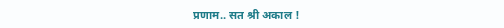प्रणाम.. सत श्री अकाल !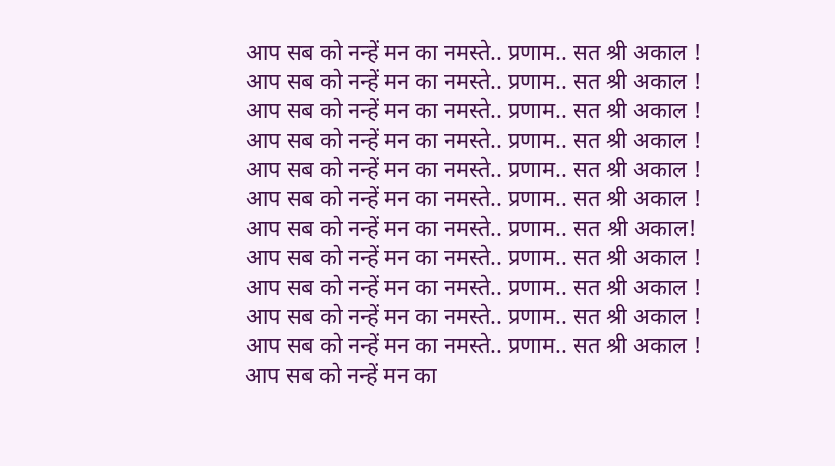आप सब को नन्हें मन का नमस्ते.. प्रणाम.. सत श्री अकाल !
आप सब को नन्हें मन का नमस्ते.. प्रणाम.. सत श्री अकाल !
आप सब को नन्हें मन का नमस्ते.. प्रणाम.. सत श्री अकाल !
आप सब को नन्हें मन का नमस्ते.. प्रणाम.. सत श्री अकाल !
आप सब को नन्हें मन का नमस्ते.. प्रणाम.. सत श्री अकाल !
आप सब को नन्हें मन का नमस्ते.. प्रणाम.. सत श्री अकाल !
आप सब को नन्हें मन का नमस्ते.. प्रणाम.. सत श्री अकाल!
आप सब को नन्हें मन का नमस्ते.. प्रणाम.. सत श्री अकाल !
आप सब को नन्हें मन का नमस्ते.. प्रणाम.. सत श्री अकाल !
आप सब को नन्हें मन का नमस्ते.. प्रणाम.. सत श्री अकाल !
आप सब को नन्हें मन का नमस्ते.. प्रणाम.. सत श्री अकाल !
आप सब को नन्हें मन का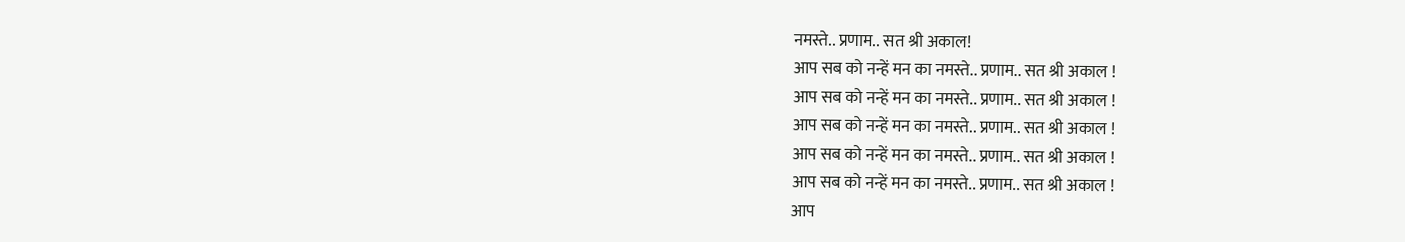नमस्ते.. प्रणाम.. सत श्री अकाल!
आप सब को नन्हें मन का नमस्ते.. प्रणाम.. सत श्री अकाल !
आप सब को नन्हें मन का नमस्ते.. प्रणाम.. सत श्री अकाल !
आप सब को नन्हें मन का नमस्ते.. प्रणाम.. सत श्री अकाल !
आप सब को नन्हें मन का नमस्ते.. प्रणाम.. सत श्री अकाल !
आप सब को नन्हें मन का नमस्ते.. प्रणाम.. सत श्री अकाल !
आप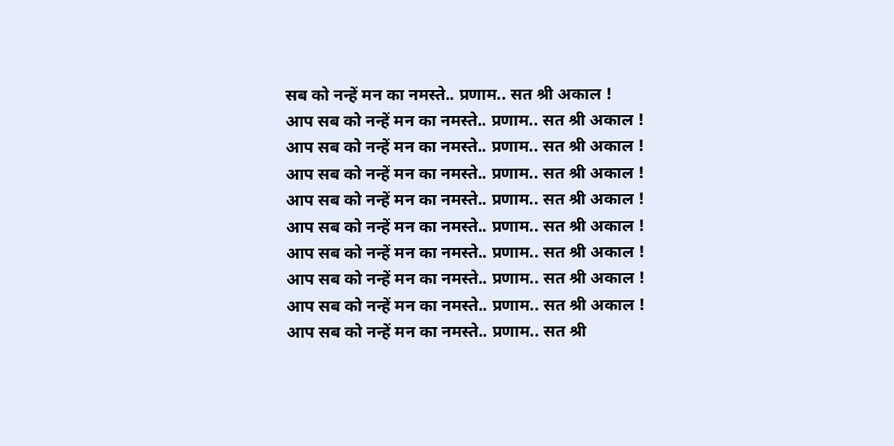सब को नन्हें मन का नमस्ते.. प्रणाम.. सत श्री अकाल !
आप सब को नन्हें मन का नमस्ते.. प्रणाम.. सत श्री अकाल !
आप सब को नन्हें मन का नमस्ते.. प्रणाम.. सत श्री अकाल !
आप सब को नन्हें मन का नमस्ते.. प्रणाम.. सत श्री अकाल !
आप सब को नन्हें मन का नमस्ते.. प्रणाम.. सत श्री अकाल !
आप सब को नन्हें मन का नमस्ते.. प्रणाम.. सत श्री अकाल !
आप सब को नन्हें मन का नमस्ते.. प्रणाम.. सत श्री अकाल !
आप सब को नन्हें मन का नमस्ते.. प्रणाम.. सत श्री अकाल !
आप सब को नन्हें मन का नमस्ते.. प्रणाम.. सत श्री अकाल !
आप सब को नन्हें मन का नमस्ते.. प्रणाम.. सत श्री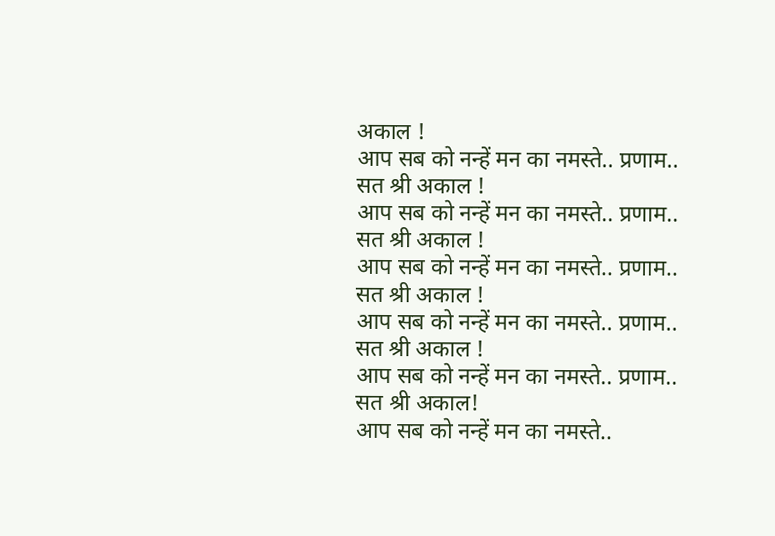अकाल !
आप सब को नन्हें मन का नमस्ते.. प्रणाम.. सत श्री अकाल !
आप सब को नन्हें मन का नमस्ते.. प्रणाम.. सत श्री अकाल !
आप सब को नन्हें मन का नमस्ते.. प्रणाम.. सत श्री अकाल !
आप सब को नन्हें मन का नमस्ते.. प्रणाम.. सत श्री अकाल !
आप सब को नन्हें मन का नमस्ते.. प्रणाम.. सत श्री अकाल!
आप सब को नन्हें मन का नमस्ते..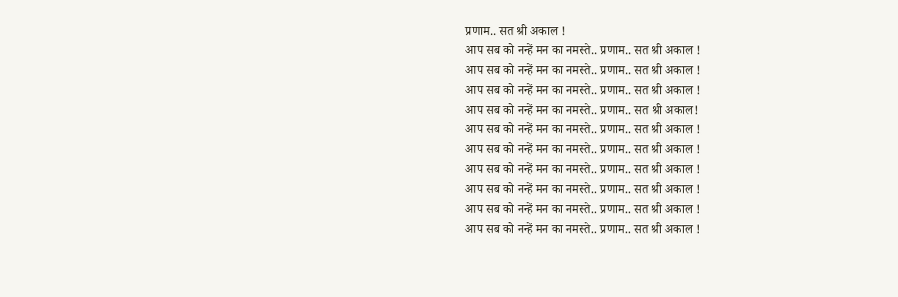प्रणाम.. सत श्री अकाल !
आप सब को नन्हें मन का नमस्ते.. प्रणाम.. सत श्री अकाल !
आप सब को नन्हें मन का नमस्ते.. प्रणाम.. सत श्री अकाल !
आप सब को नन्हें मन का नमस्ते.. प्रणाम.. सत श्री अकाल !
आप सब को नन्हें मन का नमस्ते.. प्रणाम.. सत श्री अकाल!
आप सब को नन्हें मन का नमस्ते.. प्रणाम.. सत श्री अकाल !
आप सब को नन्हें मन का नमस्ते.. प्रणाम.. सत श्री अकाल !
आप सब को नन्हें मन का नमस्ते.. प्रणाम.. सत श्री अकाल !
आप सब को नन्हें मन का नमस्ते.. प्रणाम.. सत श्री अकाल !
आप सब को नन्हें मन का नमस्ते.. प्रणाम.. सत श्री अकाल !
आप सब को नन्हें मन का नमस्ते.. प्रणाम.. सत श्री अकाल !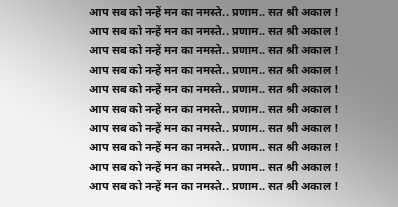आप सब को नन्हें मन का नमस्ते.. प्रणाम.. सत श्री अकाल !
आप सब को नन्हें मन का नमस्ते.. प्रणाम.. सत श्री अकाल !
आप सब को नन्हें मन का नमस्ते.. प्रणाम.. सत श्री अकाल !
आप सब को नन्हें मन का नमस्ते.. प्रणाम.. सत श्री अकाल !
आप सब को नन्हें मन का नमस्ते.. प्रणाम.. सत श्री अकाल !
आप सब को नन्हें मन का नमस्ते.. प्रणाम.. सत श्री अकाल !
आप सब को नन्हें मन का नमस्ते.. प्रणाम.. सत श्री अकाल !
आप सब को नन्हें मन का नमस्ते.. प्रणाम.. सत श्री अकाल !
आप सब को नन्हें मन का नमस्ते.. प्रणाम.. सत श्री अकाल !
आप सब को नन्हें मन का नमस्ते.. प्रणाम.. सत श्री अकाल !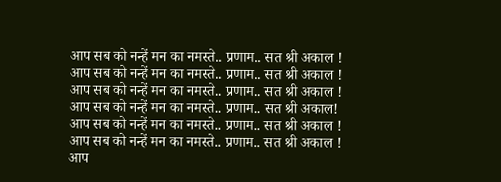आप सब को नन्हें मन का नमस्ते.. प्रणाम.. सत श्री अकाल !
आप सब को नन्हें मन का नमस्ते.. प्रणाम.. सत श्री अकाल !
आप सब को नन्हें मन का नमस्ते.. प्रणाम.. सत श्री अकाल !
आप सब को नन्हें मन का नमस्ते.. प्रणाम.. सत श्री अकाल!
आप सब को नन्हें मन का नमस्ते.. प्रणाम.. सत श्री अकाल !
आप सब को नन्हें मन का नमस्ते.. प्रणाम.. सत श्री अकाल !
आप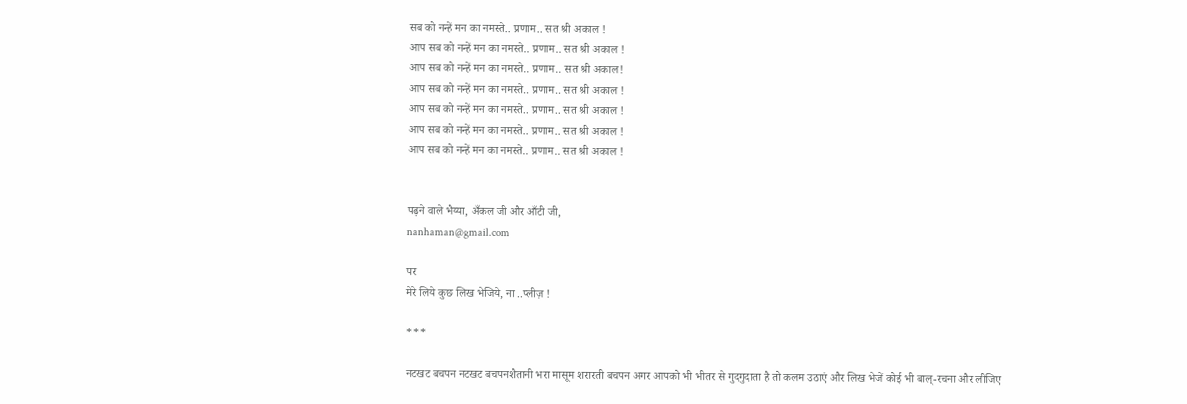सब को नन्हें मन का नमस्ते.. प्रणाम.. सत श्री अकाल !
आप सब को नन्हें मन का नमस्ते.. प्रणाम.. सत श्री अकाल !
आप सब को नन्हें मन का नमस्ते.. प्रणाम.. सत श्री अकाल!
आप सब को नन्हें मन का नमस्ते.. प्रणाम.. सत श्री अकाल !
आप सब को नन्हें मन का नमस्ते.. प्रणाम.. सत श्री अकाल !
आप सब को नन्हें मन का नमस्ते.. प्रणाम.. सत श्री अकाल !
आप सब को नन्हें मन का नमस्ते.. प्रणाम.. सत श्री अकाल !


पढ़ने वाले भैय्या, अँकल जी और आँटी जी,
nanhaman@gmail.com

पर
मेरे लिये कुछ लिख भेजिये, ना ..प्लीज़ !

***

नटखट बचपन नटखट बचपनशैतानी भरा मासूम शरारती बचपन अगर आपको भी भीतर से गुदगुदाता है तो कलम उठाएं और लिख भेजें कोई भी बाल्-रचना और लीजिए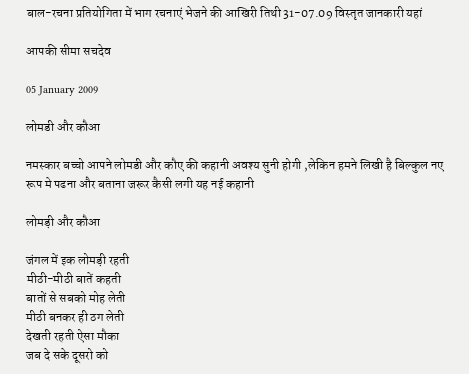बाल-रचना प्रतियोगिता में भाग रचनाएं भेजने की आखिरी तिथी 31-07.09 विस्तृत जानकारी यहां

आपकी सीमा सचदेव

05 January 2009

लोमडी और कौआ

नमस्कार बच्चो आपने लोमडी और कौए की कहानी अवश्य सुनी होगी ,लेकिन हमने लिखी है बिल्कुल नए रूप मे पढना और बताना जरूर कैसी लगी यह नई कहानी

लोमड़ी और कौआ

जंगल में इक लोमड़ी रहती
मीठी-मीठी बातें कहती
बातों से सबको मोह लेती
मीठी बनकर ही ठग लेती
देखती रहती ऐसा मौका
जब दे सके दूसरो को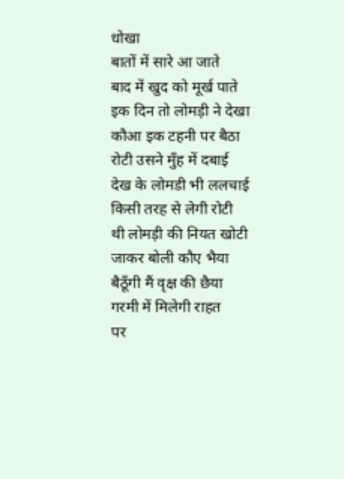धोखा
बातों में सारे आ जाते
बाद में खुद को मूर्ख पाते
इक दिन तो लोमड़ी ने देखा
कौआ इक टहनी पर बैठा
रोटी उसने मुँह में दबाई
देख के लोमडी भी ललचाई
किसी तरह से लेगी रोटी
थी लोमड़ी की नियत खोटी
जाकर बोली कौए भैया
बैठूँगी मैं वृक्ष की छैया
गरमी में मिलेगी राहत
पर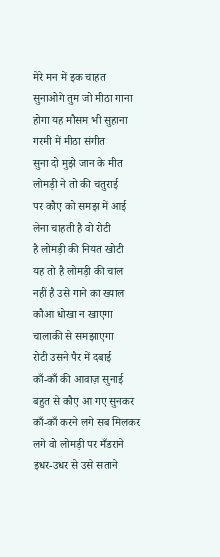मेरे मन में इक चाहत
सुनाओगे तुम जो मीठा गाना
होगा यह मौसम भी सुहाना
गरमी में मीठा संगीत
सुना दो मुझे जान के मीत
लोमड़ी ने तो की चतुराई
पर कौए को समझ में आई
लेना चाहती है वो रोटी
है लोमड़ी की नियत खोटी
यह तो है लोमड़ी की चाल
नहीं है उसे गाने का ख्याल
कौआ धोखा न खाएगा
चालाकी से समझाएगा
रोटी उसने पैर में दबाई
काँ-काँ की आवाज़ सुनाई
बहुत से कौए आ गए सुनकर
काँ-काँ करने लगे सब मिलकर
लगे वो लोमड़ी पर मँडराने
इधर-उधर से उसे सताने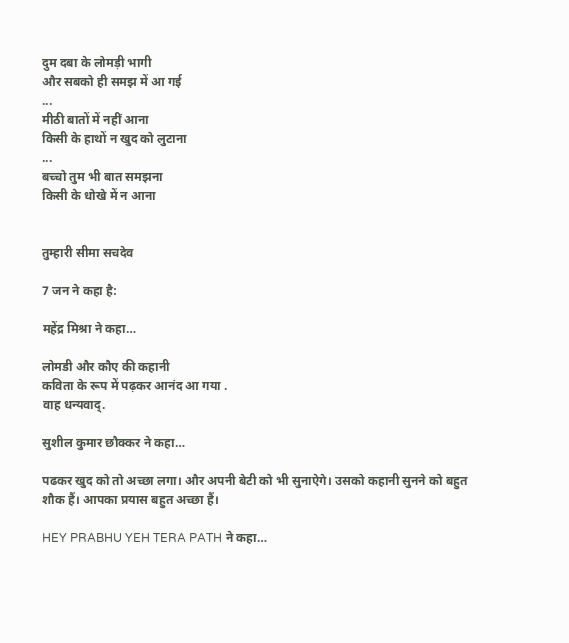दुम दबा के लोमड़ी भागी
और सबको ही समझ में आ गई
...
मीठी बातों में नहीं आना
किसी के हाथों न खुद को लुटाना
...
बच्चो तुम भी बात समझना
किसी के धोखे में न आना


तुम्हारी सीमा सचदेव

7 जन ने कहा है:

महेंद्र मिश्रा ने कहा…

लोमडी और कौए की कहानी
कविता के रूप में पढ़कर आनंद आ गया .
वाह धन्यवाद्.

सुशील कुमार छौक्कर ने कहा…

पढकर खुद को तो अच्छा लगा। और अपनी बेटी को भी सुनाऐगे। उसको कहानी सुनने को बहुत शौक हैं। आपका प्रयास बहुत अच्छा हैं।

HEY PRABHU YEH TERA PATH ने कहा…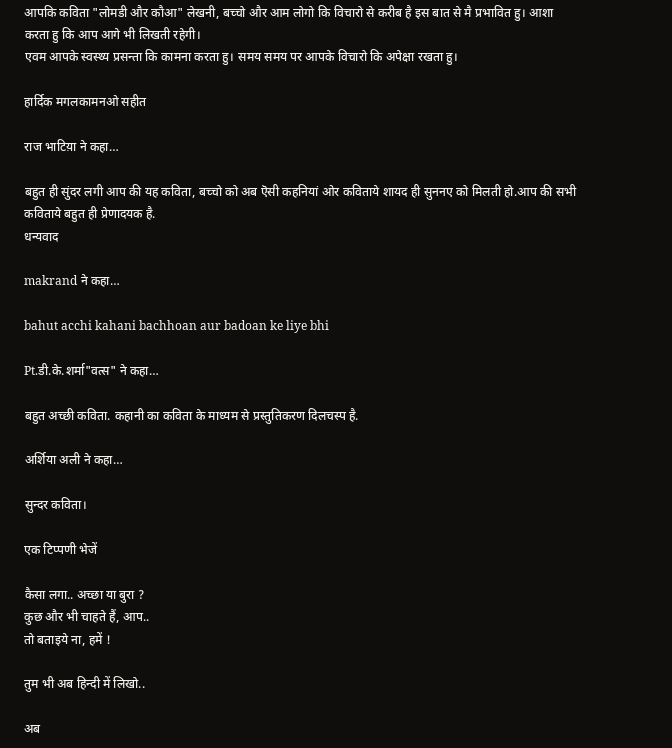आपकि कविता "लोमडी और कौआ" लेखनी, बच्चो और आम लोगो कि विचारो से करीब है इस बात से मै प्रभावित हु। आशा करता हु कि आप आगे भी लिखती रहेगी।
एवम आपके स्वस्थ्य प्रसन्ता कि कामना करता हु। समय समय पर आपके विचारो कि अपेक्षा रखता हु।

हार्दिक मगलकामनओ सहीत

राज भाटिय़ा ने कहा…

बहुत ही सुंदर लगी आप की यह कविता, बच्चो को अब ऎसी कहनियां ओर कविताये शायद ही सुननए को मिलती हो.आप की सभी कविताये बहुत ही प्रेणादयक है.
धन्यवाद

makrand ने कहा…

bahut acchi kahani bachhoan aur badoan ke liye bhi

Pt.डी.के.शर्मा"वत्स" ने कहा…

बहुत अच्छी कविता. कहानी का कविता के माध्यम से प्रस्तुतिकरण दिलचस्प है.

अर्शिया अली ने कहा…

सुन्‍दर कविता।

एक टिप्पणी भेजें

कैसा लगा.. अच्छा या बुरा ?
कुछ और भी चाहते हैं, आप..
तो बताइये ना, हमें !

तुम भी अब हिन्दी में लिखो..

अब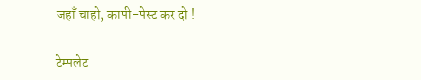जहाँ चाहो, कापी-पेस्ट कर दो !

टेम्पलेट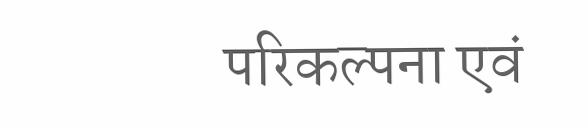परिकल्पना एवं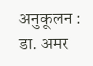अनुकूलन : डा. अमर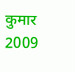कुमार 2009